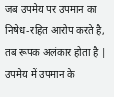जब उपमेय पर उपमान का निषेध-रहित आरोप करते है, तब रूपक अलंकार होता है | उपमेय में उपमान के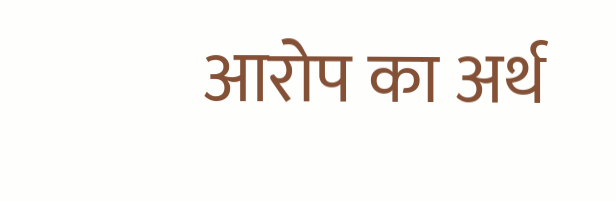आरोप का अर्थ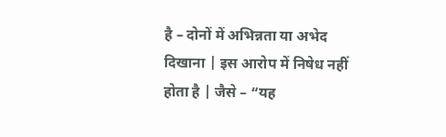है – दोनों में अभिन्नता या अभेद दिखाना | इस आरोप में निषेध नहीं होता है | जैसे – “यह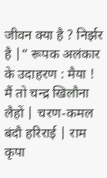जीवन क्या है ? निर्झर है |” रूपक अलंकार के उदाहरण : मैया ! मैं तो चन्द्र खिलौना लैहों | चरण-कमल बंदौ हरिराई | राम कृपा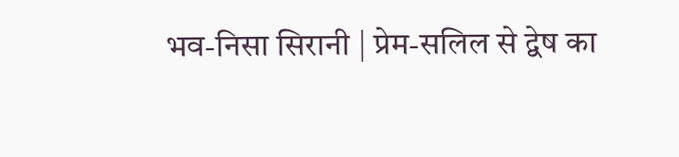भव-निसा सिरानी | प्रेम-सलिल से द्वेष का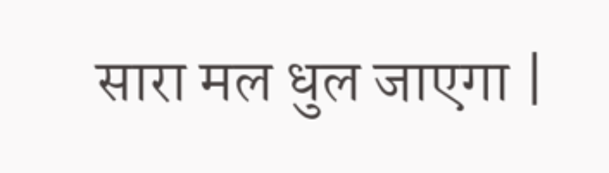सारा मल धुल जाएगा |